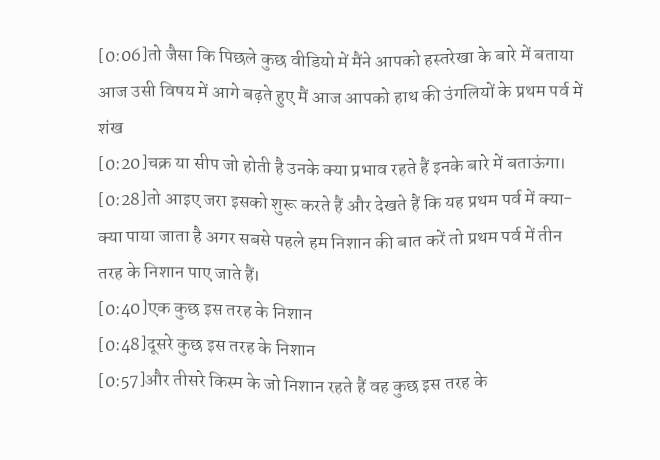[0:06]तो जैसा कि पिछले कुछ वीडियो में मैंने आपको हस्तरेखा के बारे में बताया आज उसी विषय में आगे बढ़ते हुए मैं आज आपको हाथ की उंगलियों के प्रथम पर्व में शंख
[0:20]चक्र या सीप जो होती है उनके क्या प्रभाव रहते हैं इनके बारे में बताऊंगा।
[0:28]तो आइए जरा इसको शुरू करते हैं और देखते हैं कि यह प्रथम पर्व में क्या-क्या पाया जाता है अगर सबसे पहले हम निशान की बात करें तो प्रथम पर्व में तीन तरह के निशान पाए जाते हैं।
[0:40]एक कुछ इस तरह के निशान
[0:48]दूसरे कुछ इस तरह के निशान
[0:57]और तीसरे किस्म के जो निशान रहते हैं वह कुछ इस तरह के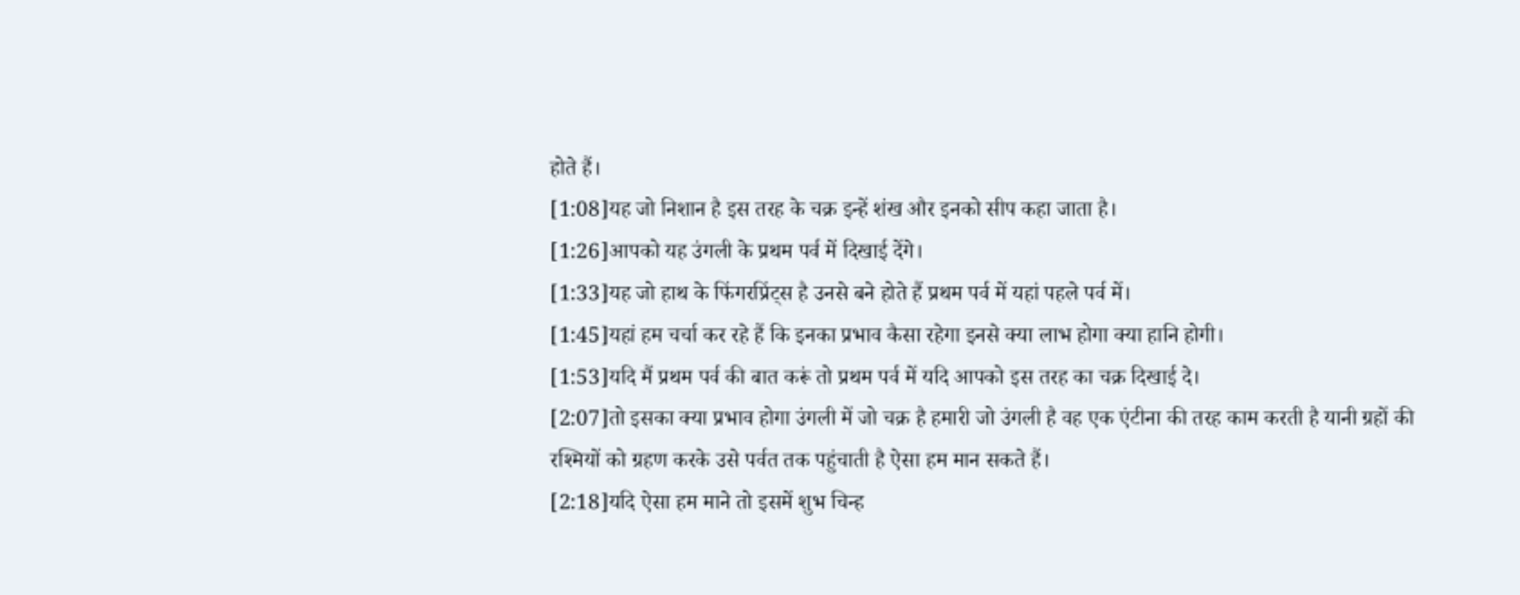होते हैं।
[1:08]यह जो निशान है इस तरह के चक्र इन्हें शंख और इनको सीप कहा जाता है।
[1:26]आपको यह उंगली के प्रथम पर्व में दिखाई देंगे।
[1:33]यह जो हाथ के फिंगरप्रिंट्स है उनसे बने होते हैं प्रथम पर्व में यहां पहले पर्व में।
[1:45]यहां हम चर्चा कर रहे हैं कि इनका प्रभाव कैसा रहेगा इनसे क्या लाभ होगा क्या हानि होगी।
[1:53]यदि मैं प्रथम पर्व की बात करूं तो प्रथम पर्व में यदि आपको इस तरह का चक्र दिखाई दे।
[2:07]तो इसका क्या प्रभाव होगा उंगली में जो चक्र है हमारी जो उंगली है वह एक एंटीना की तरह काम करती है यानी ग्रहों की रश्मियों को ग्रहण करके उसे पर्वत तक पहुंचाती है ऐसा हम मान सकते हैं।
[2:18]यदि ऐसा हम माने तो इसमें शुभ चिन्ह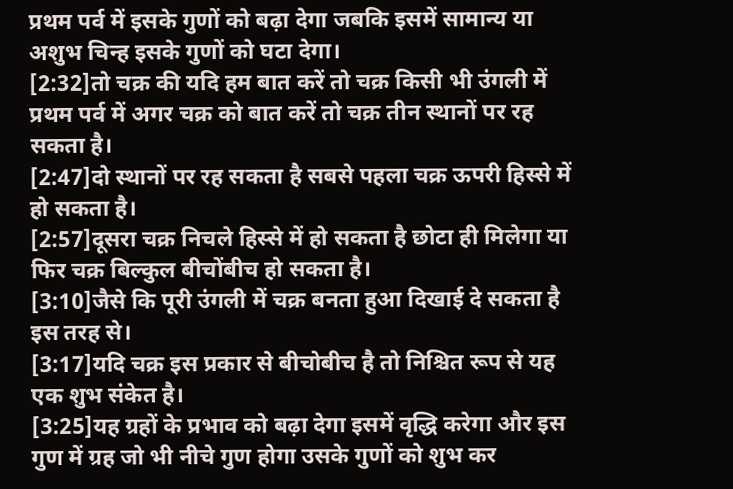प्रथम पर्व में इसके गुणों को बढ़ा देगा जबकि इसमें सामान्य या अशुभ चिन्ह इसके गुणों को घटा देगा।
[2:32]तो चक्र की यदि हम बात करें तो चक्र किसी भी उंगली में प्रथम पर्व में अगर चक्र को बात करें तो चक्र तीन स्थानों पर रह सकता है।
[2:47]दो स्थानों पर रह सकता है सबसे पहला चक्र ऊपरी हिस्से में हो सकता है।
[2:57]दूसरा चक्र निचले हिस्से में हो सकता है छोटा ही मिलेगा या फिर चक्र बिल्कुल बीचोंबीच हो सकता है।
[3:10]जैसे कि पूरी उंगली में चक्र बनता हुआ दिखाई दे सकता है इस तरह से।
[3:17]यदि चक्र इस प्रकार से बीचोबीच है तो निश्चित रूप से यह एक शुभ संकेत है।
[3:25]यह ग्रहों के प्रभाव को बढ़ा देगा इसमें वृद्धि करेगा और इस गुण में ग्रह जो भी नीचे गुण होगा उसके गुणों को शुभ कर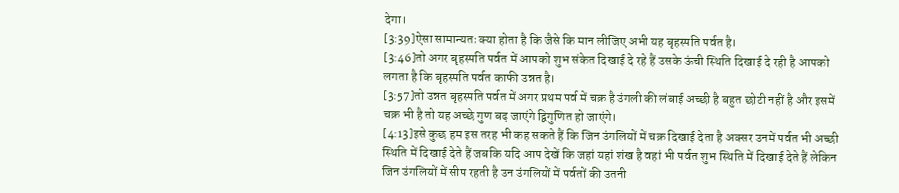देगा।
[3:39]ऐसा सामान्यतः क्या होता है कि जैसे कि मान लीजिए अभी यह बृहस्पति पर्वत है।
[3:46]तो अगर बृहस्पति पर्वत में आपको शुभ संकेत दिखाई दे रहे हैं उसके ऊंची स्थिति दिखाई दे रही है आपको लगता है कि बृहस्पति पर्वत काफी उन्नत है।
[3:57]तो उन्नत बृहस्पति पर्वत में अगर प्रथम पर्व में चक्र है उंगली की लंबाई अच्छी है बहुत छोटी नहीं है और इसमें चक्र भी है तो यह अच्छे गुण बढ़ जाएंगे द्विगुणित हो जाएंगे।
[4:13]इसे कुछ हम इस तरह भी कह सकते हैं कि जिन उंगलियों में चक्र दिखाई देता है अक्सर उनमें पर्वत भी अच्छी स्थिति में दिखाई देते हैं जबकि यदि आप देखें कि जहां यहां शंख है वहां भी पर्वत शुभ स्थिति में दिखाई देते हैं लेकिन जिन उंगलियों में सीप रहती है उन उंगलियों में पर्वतों की उतनी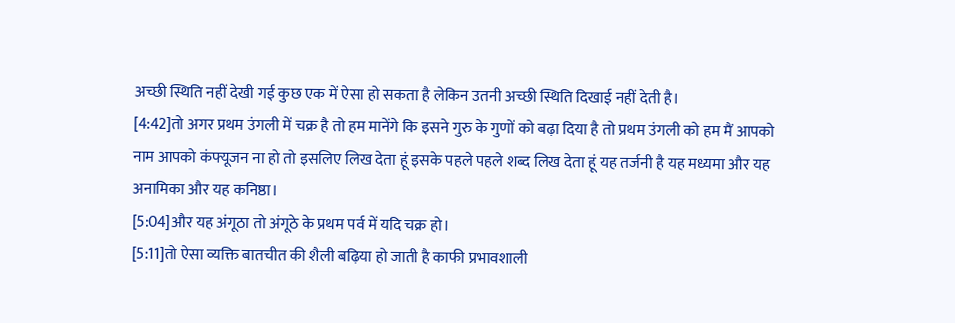अच्छी स्थिति नहीं देखी गई कुछ एक में ऐसा हो सकता है लेकिन उतनी अच्छी स्थिति दिखाई नहीं देती है।
[4:42]तो अगर प्रथम उंगली में चक्र है तो हम मानेंगे कि इसने गुरु के गुणों को बढ़ा दिया है तो प्रथम उंगली को हम मैं आपको नाम आपको कंफ्यूजन ना हो तो इसलिए लिख देता हूं इसके पहले पहले शब्द लिख देता हूं यह तर्जनी है यह मध्यमा और यह अनामिका और यह कनिष्ठा।
[5:04]और यह अंगूठा तो अंगूठे के प्रथम पर्व में यदि चक्र हो।
[5:11]तो ऐसा व्यक्ति बातचीत की शैली बढ़िया हो जाती है काफी प्रभावशाली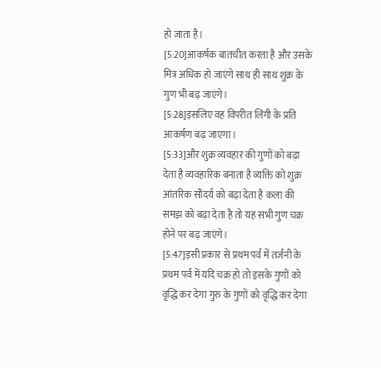हो जाता है।
[5:20]आकर्षक बातचीत करता है और उसके मित्र अधिक हो जाएंगे साथ ही साथ शुक्र के गुण भी बढ़ जाएंगे।
[5:28]इसलिए वह विपरीत लिंगी के प्रति आकर्षण बढ़ जाएगा।
[5:33]और शुक्र व्यवहार की गुणों को बढ़ा देता है व्यवहारिक बनाता है व्यक्ति को शुक्र आंतरिक सौंदर्य को बढ़ा देता है कला की समझ को बढ़ा देता है तो यह सभी गुण चक्र होने पर बढ़ जाएंगे।
[5:47]इसी प्रकार से प्रथम पर्व में तर्जनी के प्रथम पर्व में यदि चक्र हो तो इसके गुणों को वृद्धि कर देगा गुरु के गुणों को वृद्धि कर देगा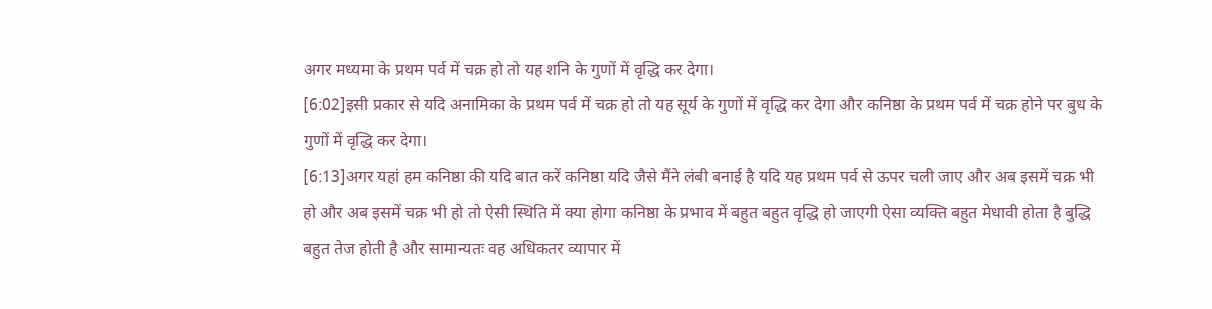अगर मध्यमा के प्रथम पर्व में चक्र हो तो यह शनि के गुणों में वृद्धि कर देगा।
[6:02]इसी प्रकार से यदि अनामिका के प्रथम पर्व में चक्र हो तो यह सूर्य के गुणों में वृद्धि कर देगा और कनिष्ठा के प्रथम पर्व में चक्र होने पर बुध के गुणों में वृद्धि कर देगा।
[6:13]अगर यहां हम कनिष्ठा की यदि बात करें कनिष्ठा यदि जैसे मैंने लंबी बनाई है यदि यह प्रथम पर्व से ऊपर चली जाए और अब इसमें चक्र भी हो और अब इसमें चक्र भी हो तो ऐसी स्थिति में क्या होगा कनिष्ठा के प्रभाव में बहुत बहुत वृद्धि हो जाएगी ऐसा व्यक्ति बहुत मेधावी होता है बुद्धि बहुत तेज होती है और सामान्यतः वह अधिकतर व्यापार में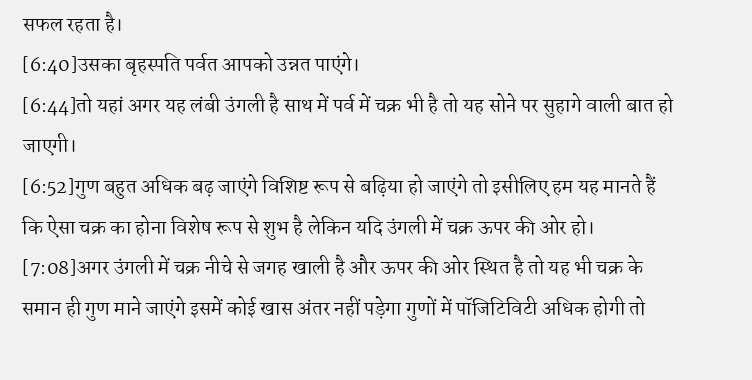सफल रहता है।
[6:40]उसका बृहस्पति पर्वत आपको उन्नत पाएंगे।
[6:44]तो यहां अगर यह लंबी उंगली है साथ में पर्व में चक्र भी है तो यह सोने पर सुहागे वाली बात हो जाएगी।
[6:52]गुण बहुत अधिक बढ़ जाएंगे विशिष्ट रूप से बढ़िया हो जाएंगे तो इसीलिए हम यह मानते हैं कि ऐसा चक्र का होना विशेष रूप से शुभ है लेकिन यदि उंगली में चक्र ऊपर की ओर हो।
[7:08]अगर उंगली में चक्र नीचे से जगह खाली है और ऊपर की ओर स्थित है तो यह भी चक्र के समान ही गुण माने जाएंगे इसमें कोई खास अंतर नहीं पड़ेगा गुणों में पॉजिटिविटी अधिक होगी तो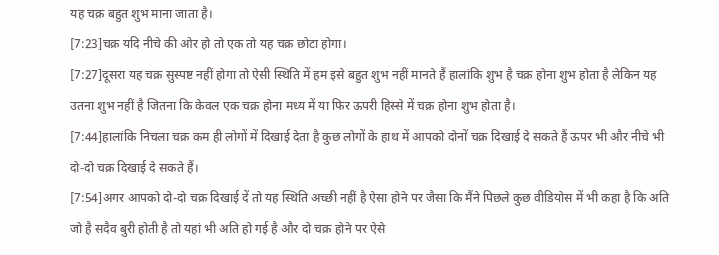यह चक्र बहुत शुभ माना जाता है।
[7:23]चक्र यदि नीचे की ओर हो तो एक तो यह चक्र छोटा होगा।
[7:27]दूसरा यह चक्र सुस्पष्ट नहीं होगा तो ऐसी स्थिति में हम इसे बहुत शुभ नहीं मानते हैं हालांकि शुभ है चक्र होना शुभ होता है लेकिन यह उतना शुभ नहीं है जितना कि केवल एक चक्र होना मध्य में या फिर ऊपरी हिस्से में चक्र होना शुभ होता है।
[7:44]हालांकि निचला चक्र कम ही लोगों में दिखाई देता है कुछ लोगों के हाथ में आपको दोनों चक्र दिखाई दे सकते हैं ऊपर भी और नीचे भी दो-दो चक्र दिखाई दे सकते हैं।
[7:54]अगर आपको दो-दो चक्र दिखाई दें तो यह स्थिति अच्छी नहीं है ऐसा होने पर जैसा कि मैंने पिछले कुछ वीडियोस में भी कहा है कि अति जो है सदैव बुरी होती है तो यहां भी अति हो गई है और दो चक्र होने पर ऐसे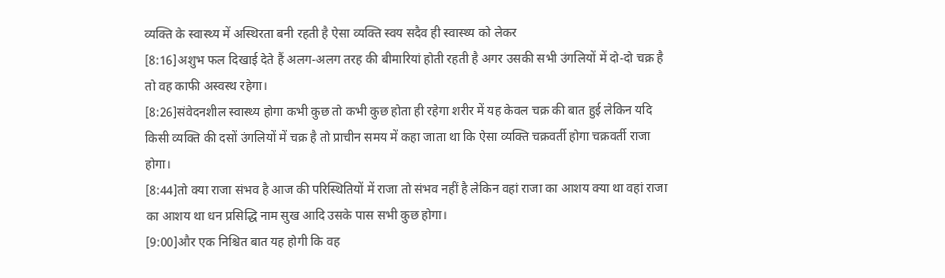व्यक्ति के स्वास्थ्य में अस्थिरता बनी रहती है ऐसा व्यक्ति स्वय सदैव ही स्वास्थ्य को लेकर
[8:16]अशुभ फल दिखाई देते हैं अलग-अलग तरह की बीमारियां होती रहती है अगर उसकी सभी उंगलियों में दो-दो चक्र है तो वह काफी अस्वस्थ रहेगा।
[8:26]संवेदनशील स्वास्थ्य होगा कभी कुछ तो कभी कुछ होता ही रहेगा शरीर में यह केवल चक्र की बात हुई लेकिन यदि किसी व्यक्ति की दसों उंगलियों में चक्र है तो प्राचीन समय में कहा जाता था कि ऐसा व्यक्ति चक्रवर्ती होगा चक्रवर्ती राजा होगा।
[8:44]तो क्या राजा संभव है आज की परिस्थितियों में राजा तो संभव नहीं है लेकिन वहां राजा का आशय क्या था वहां राजा का आशय था धन प्रसिद्धि नाम सुख आदि उसके पास सभी कुछ होगा।
[9:00]और एक निश्चित बात यह होगी कि वह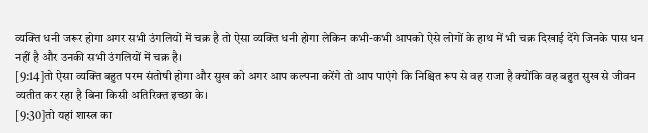व्यक्ति धनी जरूर होगा अगर सभी उंगलियों में चक्र है तो ऐसा व्यक्ति धनी होगा लेकिन कभी-कभी आपको ऐसे लोगों के हाथ में भी चक्र दिखाई देंगे जिनके पास धन नहीं है और उनकी सभी उंगलियों में चक्र है।
[9:14]तो ऐसा व्यक्ति बहुत परम संतोषी होगा और सुख को अगर आप कल्पना करेंगे तो आप पाएंगे कि निश्चित रूप से वह राजा है क्योंकि वह बहुत सुख से जीवन व्यतीत कर रहा है बिना किसी अतिरिक्त इच्छा के।
[9:30]तो यहां शास्त्र का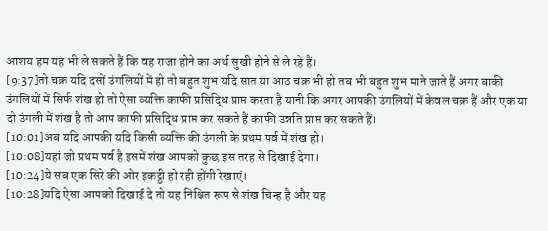आशय हम यह भी ले सकते हैं कि वह राजा होने का अर्थ सुखी होने से ले रहे हैं।
[9:37]तो चक्र यदि दसों उंगलियों में हो तो बहुत शुभ यदि सात या आठ चक्र भी हो तब भी बहुत शुभ माने जाते हैं अगर बाकी उंगलियों में सिर्फ शंख हो तो ऐसा व्यक्ति काफी प्रसिद्धि प्राप्त करता है यानी कि अगर आपकी उंगलियों में केवल चक्र हैं और एक या दो उंगली में शंख है तो आप काफी प्रसिद्धि प्राप्त कर सकते हैं काफी उन्नति प्राप्त कर सकते हैं।
[10:01]अब यदि आपकी यदि किसी व्यक्ति की उंगली के प्रथम पर्व में शंख हो।
[10:08]यहां जो प्रथम पर्व है इसमें शंख आपको कुछ इस तरह से दिखाई देगा।
[10:24]ये सब एक सिरे की ओर इकट्ठी हो रही होंगी रेखाएं।
[10:28]यदि ऐसा आपको दिखाई दे तो यह निश्चित रूप से शंख चिन्ह है और यह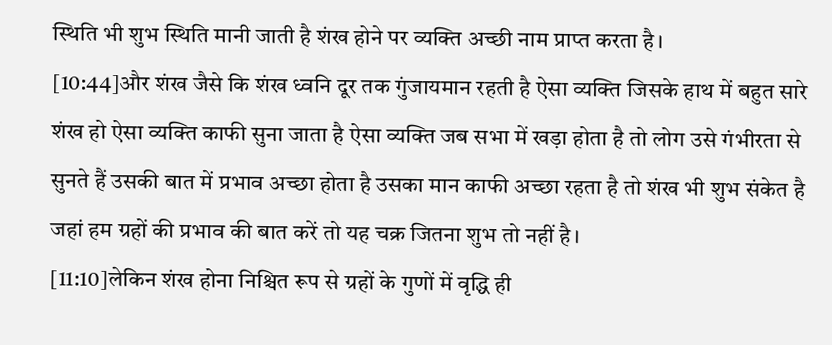स्थिति भी शुभ स्थिति मानी जाती है शंख होने पर व्यक्ति अच्छी नाम प्राप्त करता है।
[10:44]और शंख जैसे कि शंख ध्वनि दूर तक गुंजायमान रहती है ऐसा व्यक्ति जिसके हाथ में बहुत सारे शंख हो ऐसा व्यक्ति काफी सुना जाता है ऐसा व्यक्ति जब सभा में खड़ा होता है तो लोग उसे गंभीरता से सुनते हैं उसकी बात में प्रभाव अच्छा होता है उसका मान काफी अच्छा रहता है तो शंख भी शुभ संकेत है जहां हम ग्रहों की प्रभाव की बात करें तो यह चक्र जितना शुभ तो नहीं है।
[11:10]लेकिन शंख होना निश्चित रूप से ग्रहों के गुणों में वृद्धि ही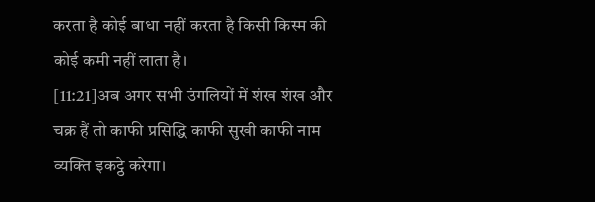करता है कोई बाधा नहीं करता है किसी किस्म की कोई कमी नहीं लाता है।
[11:21]अब अगर सभी उंगलियों में शंख शंख और चक्र हैं तो काफी प्रसिद्धि काफी सुखी काफी नाम व्यक्ति इकट्ठे करेगा।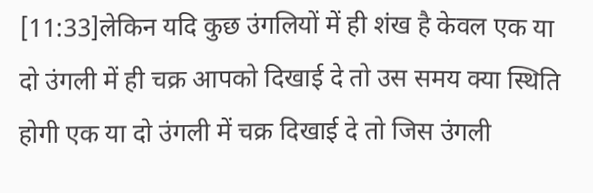[11:33]लेकिन यदि कुछ उंगलियों में ही शंख है केवल एक या दो उंगली में ही चक्र आपको दिखाई दे तो उस समय क्या स्थिति होगी एक या दो उंगली में चक्र दिखाई दे तो जिस उंगली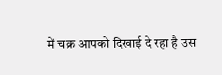में चक्र आपको दिखाई दे रहा है उस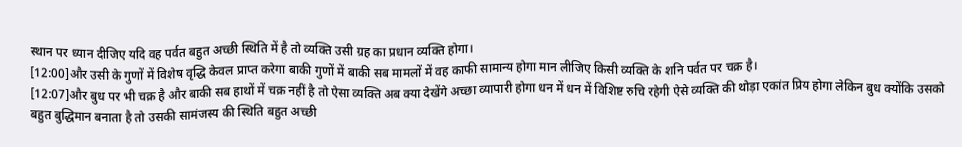स्थान पर ध्यान दीजिए यदि वह पर्वत बहुत अच्छी स्थिति में है तो व्यक्ति उसी ग्रह का प्रधान व्यक्ति होगा।
[12:00]और उसी के गुणों में विशेष वृद्धि केवल प्राप्त करेगा बाकी गुणों में बाकी सब मामलों में वह काफी सामान्य होगा मान लीजिए किसी व्यक्ति के शनि पर्वत पर चक्र है।
[12:07]और बुध पर भी चक्र है और बाकी सब हाथों में चक्र नहीं है तो ऐसा व्यक्ति अब क्या देखेंगे अच्छा व्यापारी होगा धन में धन में विशिष्ट रुचि रहेगी ऐसे व्यक्ति की थोड़ा एकांत प्रिय होगा लेकिन बुध क्योंकि उसको बहुत बुद्धिमान बनाता है तो उसकी सामंजस्य की स्थिति बहुत अच्छी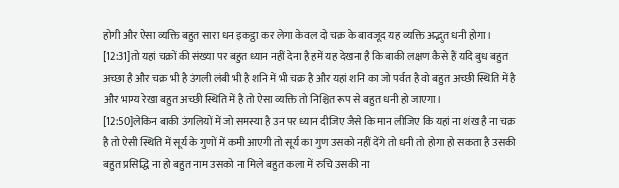होगी और ऐसा व्यक्ति बहुत सारा धन इकट्ठा कर लेगा केवल दो चक्र के बावजूद यह व्यक्ति अद्भुत धनी होगा।
[12:31]तो यहां चक्रों की संख्या पर बहुत ध्यान नहीं देना है हमें यह देखना है कि बाकी लक्षण कैसे हैं यदि बुध बहुत अच्छा है और चक्र भी है उंगली लंबी भी है शनि में भी चक्र है और यहां शनि का जो पर्वत है वो बहुत अच्छी स्थिति में है और भाग्य रेखा बहुत अच्छी स्थिति में है तो ऐसा व्यक्ति तो निश्चित रूप से बहुत धनी हो जाएगा।
[12:50]लेकिन बाकी उंगलियों में जो समस्या है उन पर ध्यान दीजिए जैसे कि मान लीजिए कि यहां ना शंख है ना चक्र है तो ऐसी स्थिति में सूर्य के गुणों में कमी आएगी तो सूर्य का गुण उसको नहीं देंगे तो धनी तो होगा हो सकता है उसकी बहुत प्रसिद्धि ना हो बहुत नाम उसको ना मिले बहुत कला में रुचि उसकी ना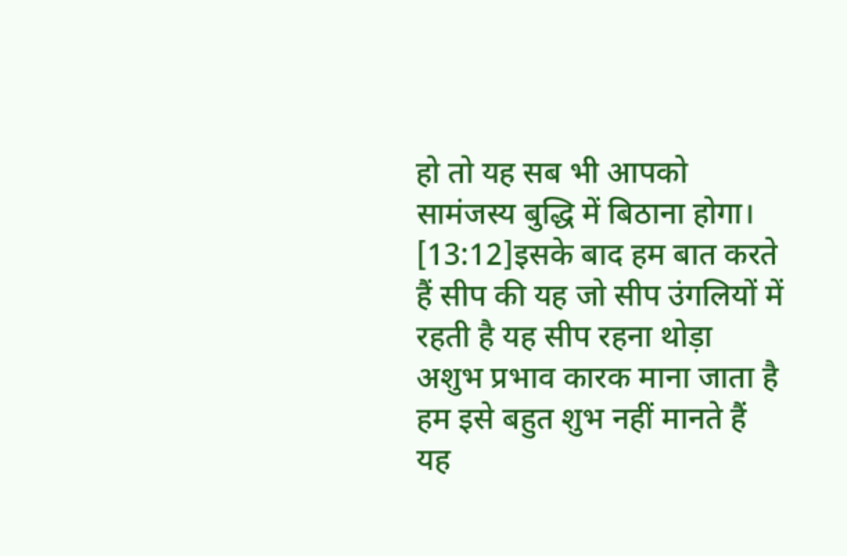हो तो यह सब भी आपको सामंजस्य बुद्धि में बिठाना होगा।
[13:12]इसके बाद हम बात करते हैं सीप की यह जो सीप उंगलियों में रहती है यह सीप रहना थोड़ा अशुभ प्रभाव कारक माना जाता है हम इसे बहुत शुभ नहीं मानते हैं यह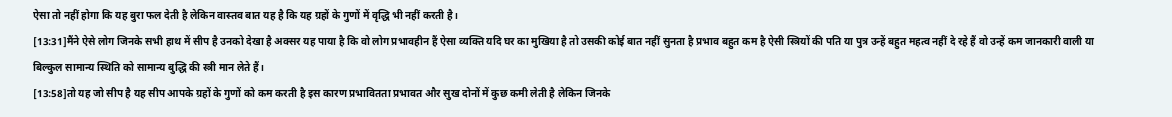ऐसा तो नहीं होगा कि यह बुरा फल देती है लेकिन वास्तव बात यह है कि यह ग्रहों के गुणों में वृद्धि भी नहीं करती है।
[13:31]मैंने ऐसे लोग जिनके सभी हाथ में सीप है उनको देखा है अक्सर यह पाया है कि वो लोग प्रभावहीन हैं ऐसा व्यक्ति यदि घर का मुखिया है तो उसकी कोई बात नहीं सुनता है प्रभाव बहुत कम है ऐसी स्त्रियों की पति या पुत्र उन्हें बहुत महत्व नहीं दे रहे हैं वो उन्हें कम जानकारी वाली या बिल्कुल सामान्य स्थिति को सामान्य बुद्धि की स्त्री मान लेते हैं।
[13:58]तो यह जो सीप है यह सीप आपके ग्रहों के गुणों को कम करती है इस कारण प्रभावितता प्रभावत और सुख दोनों में कुछ कमी लेती है लेकिन जिनके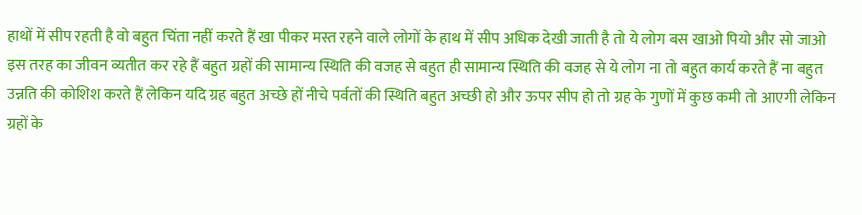हाथों में सीप रहती है वो बहुत चिंता नहीं करते हैं खा पीकर मस्त रहने वाले लोगों के हाथ में सीप अधिक देखी जाती है तो ये लोग बस खाओ पियो और सो जाओ इस तरह का जीवन व्यतीत कर रहे हैं बहुत ग्रहों की सामान्य स्थिति की वजह से बहुत ही सामान्य स्थिति की वजह से ये लोग ना तो बहुत कार्य करते हैं ना बहुत उन्नति की कोशिश करते हैं लेकिन यदि ग्रह बहुत अच्छे हों नीचे पर्वतों की स्थिति बहुत अच्छी हो और ऊपर सीप हो तो ग्रह के गुणों में कुछ कमी तो आएगी लेकिन ग्रहों के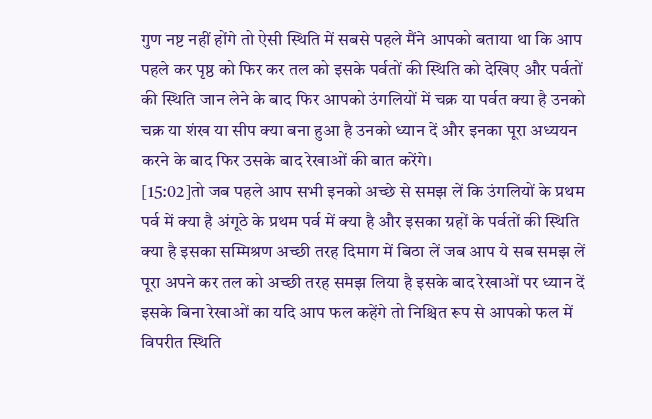गुण नष्ट नहीं होंगे तो ऐसी स्थिति में सबसे पहले मैंने आपको बताया था कि आप पहले कर पृष्ठ को फिर कर तल को इसके पर्वतों की स्थिति को देखिए और पर्वतों की स्थिति जान लेने के बाद फिर आपको उंगलियों में चक्र या पर्वत क्या है उनको चक्र या शंख या सीप क्या बना हुआ है उनको ध्यान दें और इनका पूरा अध्ययन करने के बाद फिर उसके बाद रेखाओं की बात करेंगे।
[15:02]तो जब पहले आप सभी इनको अच्छे से समझ लें कि उंगलियों के प्रथम पर्व में क्या है अंगूठे के प्रथम पर्व में क्या है और इसका ग्रहों के पर्वतों की स्थिति क्या है इसका सम्मिश्रण अच्छी तरह दिमाग में बिठा लें जब आप ये सब समझ लें पूरा अपने कर तल को अच्छी तरह समझ लिया है इसके बाद रेखाओं पर ध्यान दें इसके बिना रेखाओं का यदि आप फल कहेंगे तो निश्चित रूप से आपको फल में विपरीत स्थिति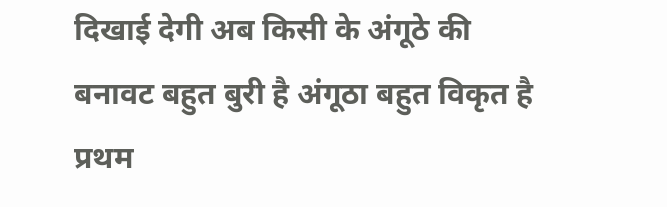दिखाई देगी अब किसी के अंगूठे की बनावट बहुत बुरी है अंगूठा बहुत विकृत है प्रथम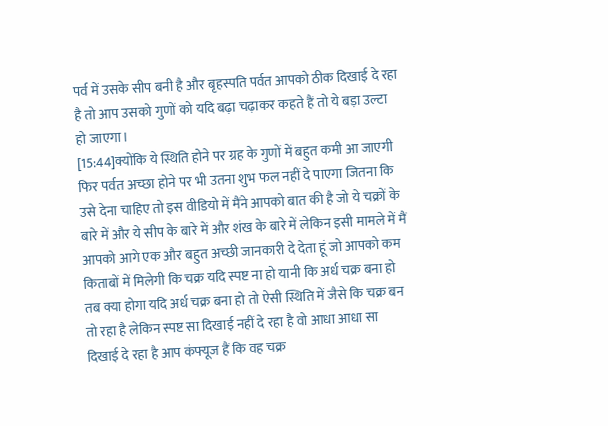पर्व में उसके सीप बनी है और बृहस्पति पर्वत आपको ठीक दिखाई दे रहा है तो आप उसको गुणों को यदि बढ़ा चढ़ाकर कहते हैं तो ये बड़ा उल्टा हो जाएगा।
[15:44]क्योंकि ये स्थिति होने पर ग्रह के गुणों में बहुत कमी आ जाएगी फिर पर्वत अच्छा होने पर भी उतना शुभ फल नहीं दे पाएगा जितना कि उसे देना चाहिए तो इस वीडियो में मैंने आपको बात की है जो ये चक्रों के बारे में और ये सीप के बारे में और शंख के बारे में लेकिन इसी मामले में मैं आपको आगे एक और बहुत अच्छी जानकारी दे देता हूं जो आपको कम किताबों में मिलेगी कि चक्र यदि स्पष्ट ना हो यानी कि अर्ध चक्र बना हो तब क्या होगा यदि अर्ध चक्र बना हो तो ऐसी स्थिति में जैसे कि चक्र बन तो रहा है लेकिन स्पष्ट सा दिखाई नहीं दे रहा है वो आधा आधा सा दिखाई दे रहा है आप कंफ्यूज हैं कि वह चक्र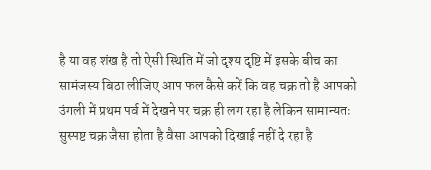है या वह शंख है तो ऐसी स्थिति में जो दृश्य दृष्टि में इसके बीच का सामंजस्य बिठा लीजिए आप फल कैसे करें कि वह चक्र तो है आपको उंगली में प्रथम पर्व में देखने पर चक्र ही लग रहा है लेकिन सामान्यतः सुस्पष्ट चक्र जैसा होता है वैसा आपको दिखाई नहीं दे रहा है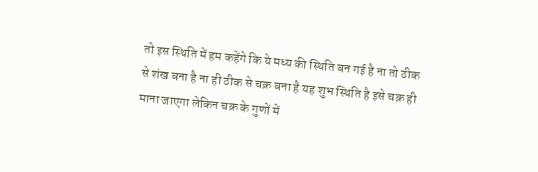तो इस स्थिति में हम कहेंगे कि ये मध्य की स्थिति बन गई है ना तो ठीक से शंख बना है ना ही ठीक से चक्र बना है यह शुभ स्थिति है इसे चक्र ही माना जाएगा लेकिन चक्र के गुणों में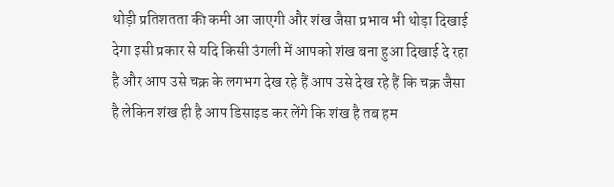थोड़ी प्रतिशतता की कमी आ जाएगी और शंख जैसा प्रभाव भी थोड़ा दिखाई देगा इसी प्रकार से यदि किसी उंगली में आपको शंख बना हुआ दिखाई दे रहा है और आप उसे चक्र के लगभग देख रहे हैं आप उसे देख रहे हैं कि चक्र जैसा है लेकिन शंख ही है आप डिसाइड कर लेंगे कि शंख है तब हम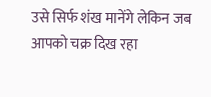उसे सिर्फ शंख मानेंगे लेकिन जब आपको चक्र दिख रहा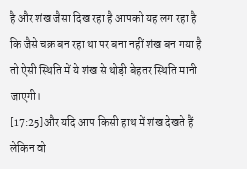है और शंख जैसा दिख रहा है आपको यह लग रहा है कि जैसे चक्र बन रहा था पर बना नहीं शंख बन गया है तो ऐसी स्थिति में ये शंख से थोड़ी बेहतर स्थिति मानी जाएगी।
[17:25]और यदि आप किसी हाथ में शंख देखते हैं लेकिन वो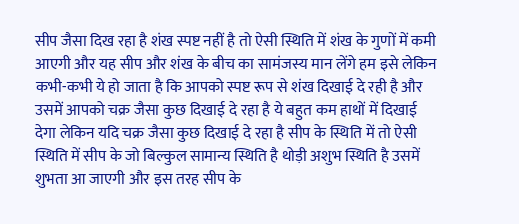सीप जैसा दिख रहा है शंख स्पष्ट नहीं है तो ऐसी स्थिति में शंख के गुणों में कमी आएगी और यह सीप और शंख के बीच का सामंजस्य मान लेंगे हम इसे लेकिन कभी-कभी ये हो जाता है कि आपको स्पष्ट रूप से शंख दिखाई दे रही है और उसमें आपको चक्र जैसा कुछ दिखाई दे रहा है ये बहुत कम हाथों में दिखाई देगा लेकिन यदि चक्र जैसा कुछ दिखाई दे रहा है सीप के स्थिति में तो ऐसी स्थिति में सीप के जो बिल्कुल सामान्य स्थिति है थोड़ी अशुभ स्थिति है उसमें शुभता आ जाएगी और इस तरह सीप के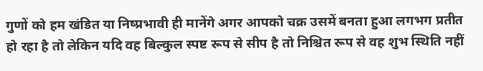गुणों को हम खंडित या निष्प्रभावी ही मानेंगे अगर आपको चक्र उसमें बनता हुआ लगभग प्रतीत हो रहा है तो लेकिन यदि वह बिल्कुल स्पष्ट रूप से सीप है तो निश्चित रूप से वह शुभ स्थिति नहीं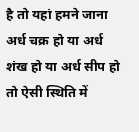है तो यहां हमने जाना अर्ध चक्र हो या अर्ध शंख हो या अर्ध सीप हो तो ऐसी स्थिति में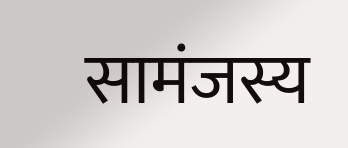सामंजस्य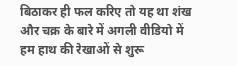बिठाकर ही फल करिए तो यह था शंख और चक्र के बारे में अगली वीडियो में हम हाथ की रेखाओं से शुरू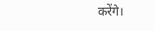करेंगे।